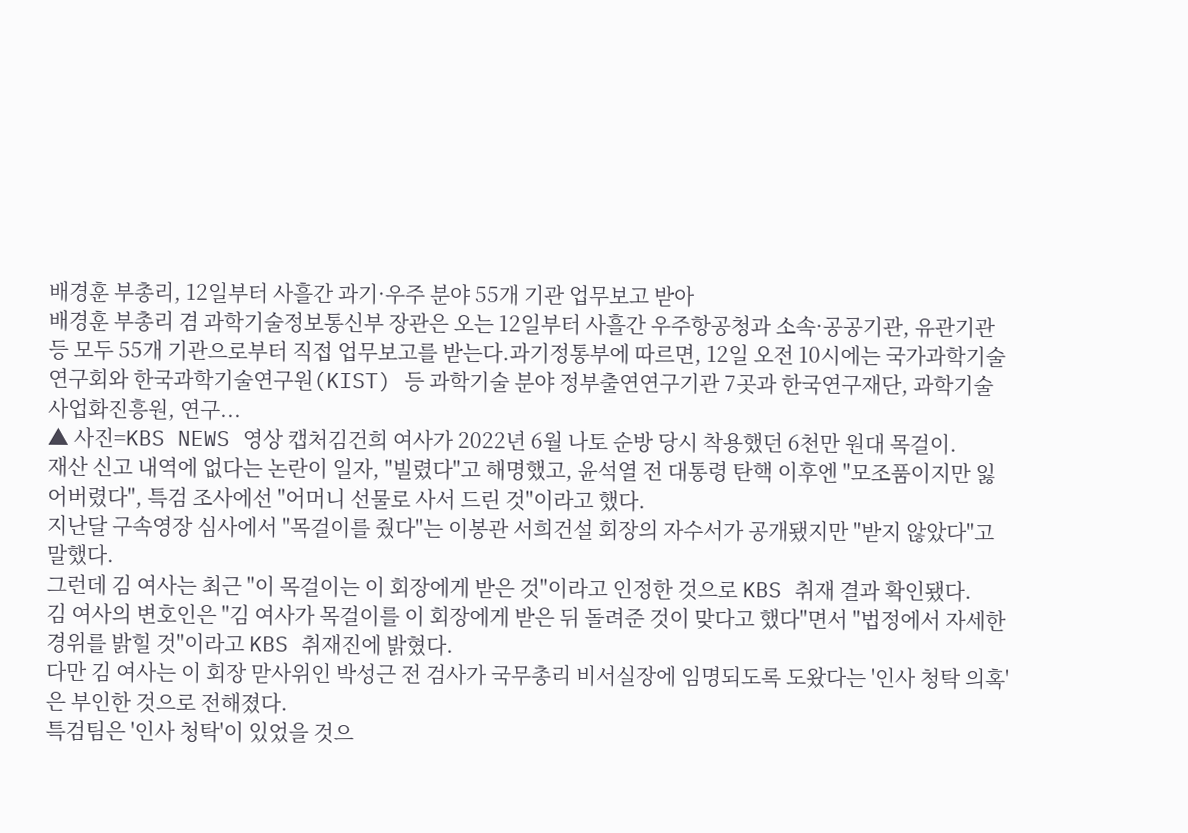배경훈 부총리, 12일부터 사흘간 과기·우주 분야 55개 기관 업무보고 받아
배경훈 부총리 겸 과학기술정보통신부 장관은 오는 12일부터 사흘간 우주항공청과 소속·공공기관, 유관기관 등 모두 55개 기관으로부터 직접 업무보고를 받는다.과기정통부에 따르면, 12일 오전 10시에는 국가과학기술연구회와 한국과학기술연구원(KIST) 등 과학기술 분야 정부출연연구기관 7곳과 한국연구재단, 과학기술사업화진흥원, 연구...
▲ 사진=KBS NEWS 영상 캡처김건희 여사가 2022년 6월 나토 순방 당시 착용했던 6천만 원대 목걸이.
재산 신고 내역에 없다는 논란이 일자, "빌렸다"고 해명했고, 윤석열 전 대통령 탄핵 이후엔 "모조품이지만 잃어버렸다", 특검 조사에선 "어머니 선물로 사서 드린 것"이라고 했다.
지난달 구속영장 심사에서 "목걸이를 줬다"는 이봉관 서희건설 회장의 자수서가 공개됐지만 "받지 않았다"고 말했다.
그런데 김 여사는 최근 "이 목걸이는 이 회장에게 받은 것"이라고 인정한 것으로 KBS 취재 결과 확인됐다.
김 여사의 변호인은 "김 여사가 목걸이를 이 회장에게 받은 뒤 돌려준 것이 맞다고 했다"면서 "법정에서 자세한 경위를 밝힐 것"이라고 KBS 취재진에 밝혔다.
다만 김 여사는 이 회장 맏사위인 박성근 전 검사가 국무총리 비서실장에 임명되도록 도왔다는 '인사 청탁 의혹'은 부인한 것으로 전해졌다.
특검팀은 '인사 청탁'이 있었을 것으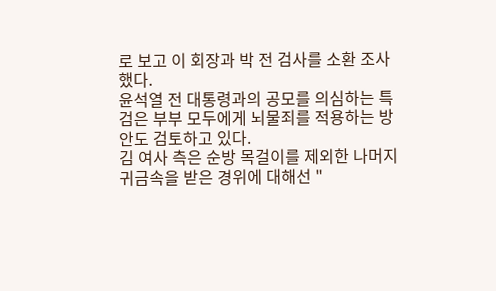로 보고 이 회장과 박 전 검사를 소환 조사했다.
윤석열 전 대통령과의 공모를 의심하는 특검은 부부 모두에게 뇌물죄를 적용하는 방안도 검토하고 있다.
김 여사 측은 순방 목걸이를 제외한 나머지 귀금속을 받은 경위에 대해선 "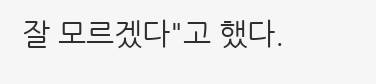잘 모르겠다"고 했다.